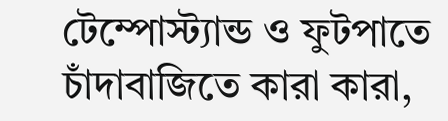টেম্পোস্ট্যান্ড ও ফুটপাতে চাঁদাবাজিতে কারা কারা,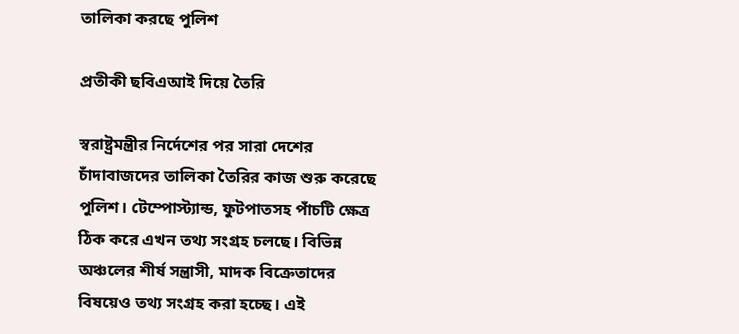তালিকা করছে পুলিশ

প্রতীকী ছবিএআই দিয়ে তৈরি

স্বরাষ্ট্রমন্ত্রীর নির্দেশের পর সারা দেশের চাঁদাবাজদের তালিকা তৈরির কাজ শুরু করেছে পুলিশ। টেম্পোস্ট্যান্ড, ফুটপাতসহ পাঁচটি ক্ষেত্র ঠিক করে এখন তথ্য সংগ্রহ চলছে। বিভিন্ন অঞ্চলের শীর্ষ সন্ত্রাসী, মাদক বিক্রেতাদের বিষয়েও তথ্য সংগ্রহ করা হচ্ছে। এই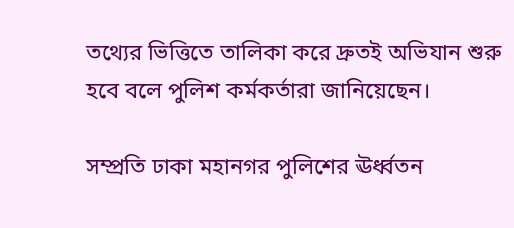তথ্যের ভিত্তিতে তালিকা করে দ্রুতই অভিযান শুরু হবে বলে পুলিশ কর্মকর্তারা জানিয়েছেন।

সম্প্রতি ঢাকা মহানগর পুলিশের ঊর্ধ্বতন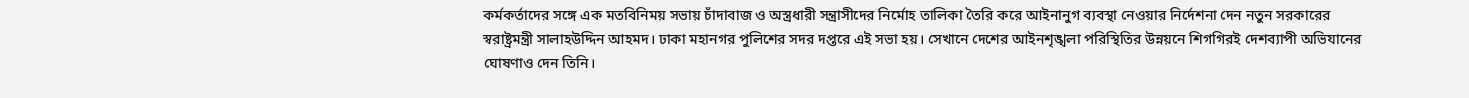কর্মকর্তাদের সঙ্গে এক মতবিনিময় সভায় চাঁদাবাজ ও অস্ত্রধারী সন্ত্রাসীদের নির্মোহ তালিকা তৈরি করে আইনানুগ ব্যবস্থা নেওয়ার নির্দেশনা দেন নতুন সরকারের স্বরাষ্ট্রমন্ত্রী সালাহউদ্দিন আহমদ। ঢাকা মহানগর পুলিশের সদর দপ্তরে এই সভা হয়। সেখানে দেশের আইনশৃঙ্খলা পরিস্থিতির উন্নয়নে শিগগিরই দেশব্যাপী অভিযানের ঘোষণাও দেন তিনি।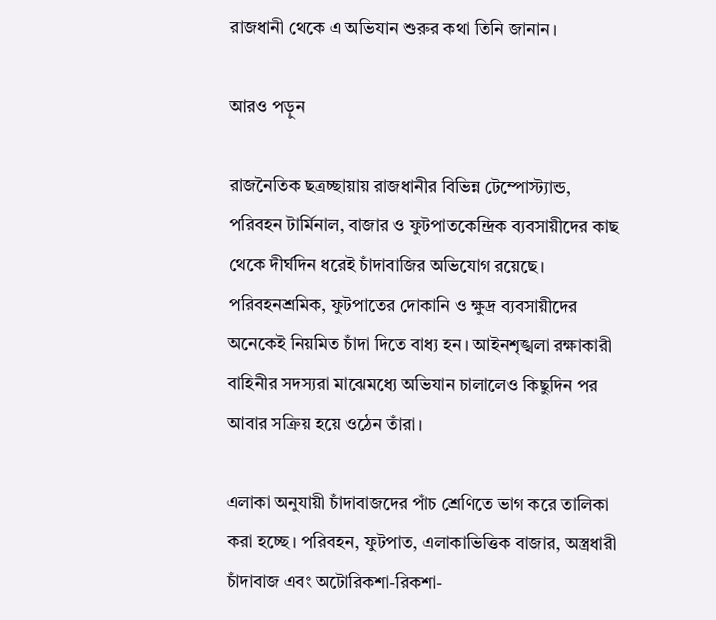রাজধানী থেকে এ অভিযান শুরুর কথা তিনি জানান।

আরও পড়ুন

রাজনৈতিক ছত্রচ্ছায়ায় রাজধানীর বিভিন্ন টেম্পোস্ট্যান্ড, পরিবহন টার্মিনাল, বাজার ও ফুটপাতকেন্দ্রিক ব্যবসায়ীদের কাছ থেকে দীর্ঘদিন ধরেই চাঁদাবাজির অভিযোগ রয়েছে। পরিবহনশ্রমিক, ফুটপাতের দোকানি ও ক্ষুদ্র ব্যবসায়ীদের অনেকেই নিয়মিত চাঁদা দিতে বাধ্য হন। আইনশৃঙ্খলা রক্ষাকারী বাহিনীর সদস্যরা মাঝেমধ্যে অভিযান চালালেও কিছুদিন পর আবার সক্রিয় হয়ে ওঠেন তাঁরা।

এলাকা অনুযায়ী চাঁদাবাজদের পাঁচ শ্রেণিতে ভাগ করে তালিকা করা হচ্ছে। পরিবহন, ফুটপাত, এলাকাভিত্তিক বাজার, অস্ত্রধারী চাঁদাবাজ এবং অটোরিকশা-রিকশা-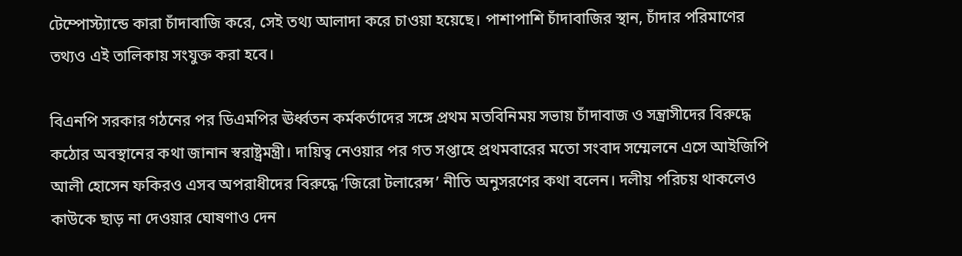টেম্পোস্ট্যান্ডে কারা চাঁদাবাজি করে, সেই তথ্য আলাদা করে চাওয়া হয়েছে। পাশাপাশি চাঁদাবাজির স্থান, চাঁদার পরিমাণের তথ্যও এই তালিকায় সংযুক্ত করা হবে।

বিএনপি সরকার গঠনের পর ডিএমপির ঊর্ধ্বতন কর্মকর্তাদের সঙ্গে প্রথম মতবিনিময় সভায় চাঁদাবাজ ও সন্ত্রাসীদের বিরুদ্ধে কঠোর অবস্থানের কথা জানান স্বরাষ্ট্রমন্ত্রী। দায়িত্ব নেওয়ার পর গত সপ্তাহে প্রথমবারের মতো সংবাদ সম্মেলনে এসে আইজিপি আলী হোসেন ফকিরও এসব অপরাধীদের বিরুদ্ধে ‘জিরো টলারেন্স’ নীতি অনুসরণের কথা বলেন। দলীয় পরিচয় থাকলেও কাউকে ছাড় না দেওয়ার ঘোষণাও দেন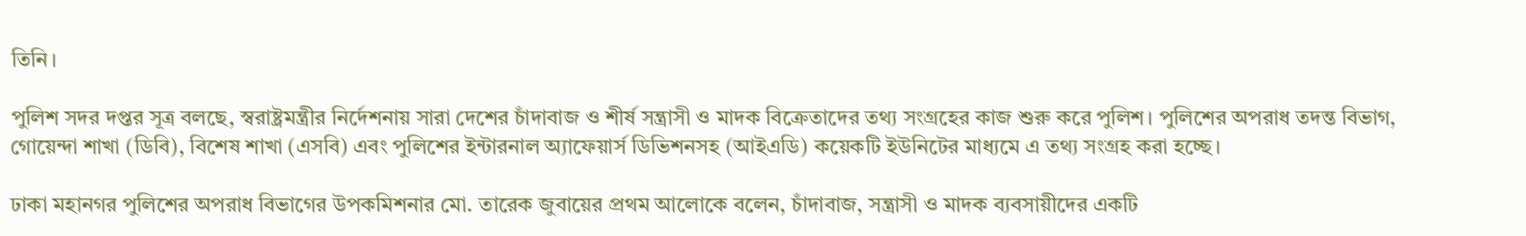তিনি।

পুলিশ সদর দপ্তর সূত্র বলছে, স্বরাষ্ট্রমন্ত্রীর নির্দেশনায় সারা দেশের চাঁদাবাজ ও শীর্ষ সন্ত্রাসী ও মাদক বিক্রেতাদের তথ্য সংগ্রহের কাজ শুরু করে পুলিশ। পুলিশের অপরাধ তদন্ত বিভাগ, গোয়েন্দা শাখা (ডিবি), বিশেষ শাখা (এসবি) এবং পুলিশের ইন্টারনাল অ্যাফেয়ার্স ডিভিশনসহ (আইএডি) কয়েকটি ইউনিটের মাধ্যমে এ তথ্য সংগ্রহ করা হচ্ছে।

ঢাকা মহানগর পুলিশের অপরাধ বিভাগের উপকমিশনার মো. তারেক জুবায়ের প্রথম আলোকে বলেন, চাঁদাবাজ, সন্ত্রাসী ও মাদক ব্যবসায়ীদের একটি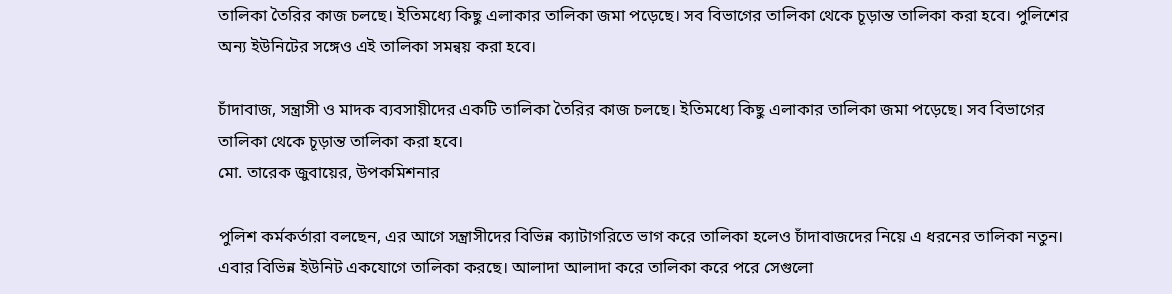তালিকা তৈরির কাজ চলছে। ইতিমধ্যে কিছু এলাকার তালিকা জমা পড়েছে। সব বিভাগের তালিকা থেকে চূড়ান্ত তালিকা করা হবে। পুলিশের অন্য ইউনিটের সঙ্গেও এই তালিকা সমন্বয় করা হবে।

চাঁদাবাজ, সন্ত্রাসী ও মাদক ব্যবসায়ীদের একটি তালিকা তৈরির কাজ চলছে। ইতিমধ্যে কিছু এলাকার তালিকা জমা পড়েছে। সব বিভাগের তালিকা থেকে চূড়ান্ত তালিকা করা হবে।
মো. তারেক জুবায়ের, উপকমিশনার

পুলিশ কর্মকর্তারা বলছেন, এর আগে সন্ত্রাসীদের বিভিন্ন ক্যাটাগরিতে ভাগ করে তালিকা হলেও চাঁদাবাজদের নিয়ে এ ধরনের তালিকা নতুন। এবার বিভিন্ন ইউনিট একযোগে তালিকা করছে। আলাদা আলাদা করে তালিকা করে পরে সেগুলো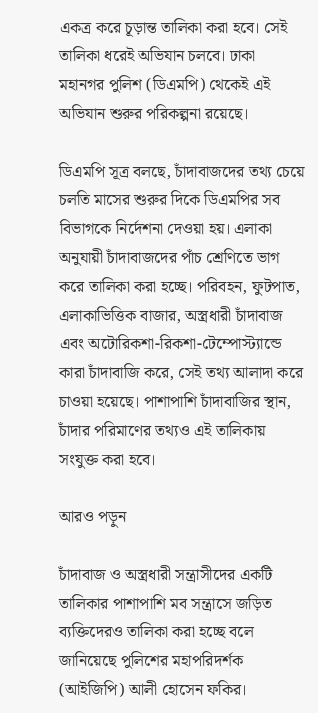একত্র করে চূড়ান্ত তালিকা করা হবে। সেই তালিকা ধরেই অভিযান চলবে। ঢাকা মহানগর পুলিশ (ডিএমপি) থেকেই এই অভিযান শুরুর পরিকল্পনা রয়েছে।

ডিএমপি সূত্র বলছে, চাঁদাবাজদের তথ্য চেয়ে চলতি মাসের শুরুর দিকে ডিএমপির সব বিভাগকে নির্দেশনা দেওয়া হয়। এলাকা অনুযায়ী চাঁদাবাজদের পাঁচ শ্রেণিতে ভাগ করে তালিকা করা হচ্ছে। পরিবহন, ফুটপাত, এলাকাভিত্তিক বাজার, অস্ত্রধারী চাঁদাবাজ এবং অটোরিকশা-রিকশা-টেম্পোস্ট্যান্ডে কারা চাঁদাবাজি করে, সেই তথ্য আলাদা করে চাওয়া হয়েছে। পাশাপাশি চাঁদাবাজির স্থান, চাঁদার পরিমাণের তথ্যও এই তালিকায় সংযুক্ত করা হবে।

আরও পড়ুন

চাঁদাবাজ ও অস্ত্রধারী সন্ত্রাসীদের একটি তালিকার পাশাপাশি মব সন্ত্রাসে জড়িত ব্যক্তিদেরও তালিকা করা হচ্ছে বলে জানিয়েছে পুলিশের মহাপরিদর্শক (আইজিপি) আলী হোসেন ফকির।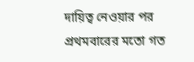দায়িত্ব নেওয়ার পর প্রথমবারের মতো গত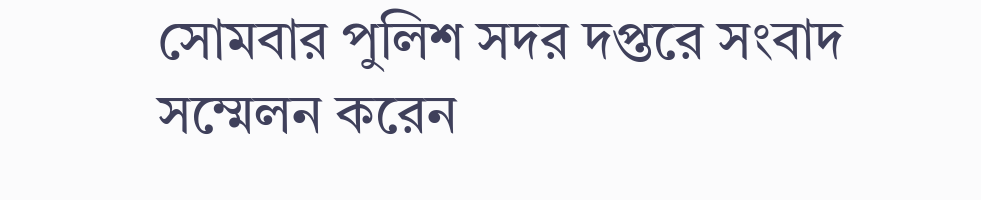সোমবার পুলিশ সদর দপ্তরে সংবাদ সম্মেলন করেন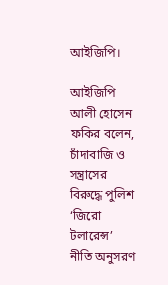আইজিপি।

আইজিপি আলী হোসেন ফকির বলেন, চাঁদাবাজি ও সন্ত্রাসের বিরুদ্ধে পুলিশ ‘জিরো টলারেন্স’ নীতি অনুসরণ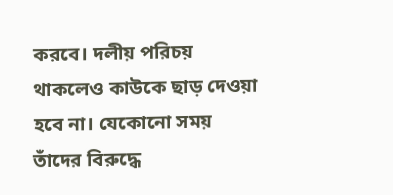করবে। দলীয় পরিচয় থাকলেও কাউকে ছাড় দেওয়া হবে না। যেকোনো সময় তাঁদের বিরুদ্ধে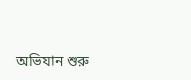অভিযান শুরু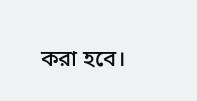করা হবে।